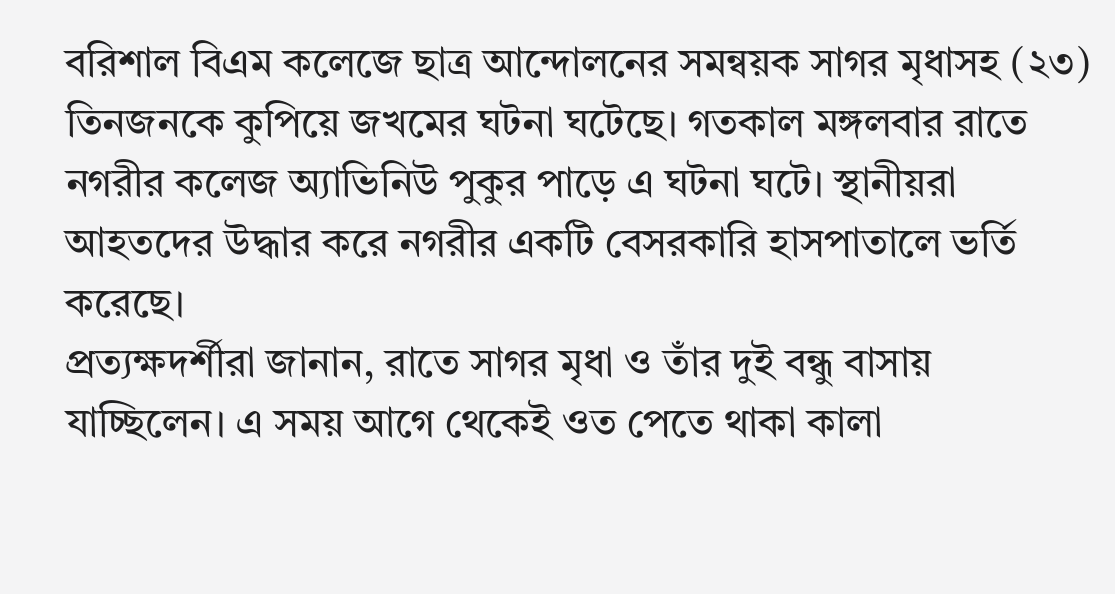বরিশাল বিএম কলেজে ছাত্র আন্দোলনের সমন্বয়ক সাগর মৃধাসহ (২৩) তিনজনকে কুপিয়ে জখমের ঘটনা ঘটেছে। গতকাল মঙ্গলবার রাতে নগরীর কলেজ অ্যাভিনিউ পুকুর পাড়ে এ ঘটনা ঘটে। স্থানীয়রা আহতদের উদ্ধার করে নগরীর একটি বেসরকারি হাসপাতালে ভর্তি করেছে।
প্রত্যক্ষদর্শীরা জানান, রাতে সাগর মৃধা ও তাঁর দুই বন্ধু বাসায় যাচ্ছিলেন। এ সময় আগে থেকেই ওত পেতে থাকা কালা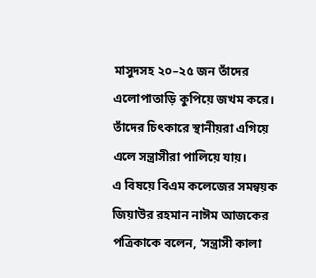মাসুদসহ ২০–২৫ জন তাঁদের এলোপাতাড়ি কুপিয়ে জখম করে। তাঁদের চিৎকারে স্থানীয়রা এগিয়ে এলে সন্ত্রাসীরা পালিয়ে যায়।
এ বিষয়ে বিএম কলেজের সমন্বয়ক জিয়াউর রহমান নাঈম আজকের পত্রিকাকে বলেন, ‘সন্ত্রাসী কালা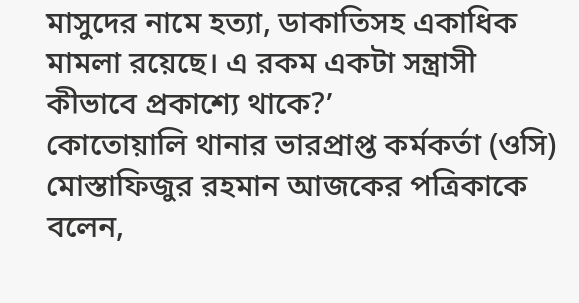মাসুদের নামে হত্যা, ডাকাতিসহ একাধিক মামলা রয়েছে। এ রকম একটা সন্ত্রাসী কীভাবে প্রকাশ্যে থাকে?’
কোতোয়ালি থানার ভারপ্রাপ্ত কর্মকর্তা (ওসি) মোস্তাফিজুর রহমান আজকের পত্রিকাকে বলেন,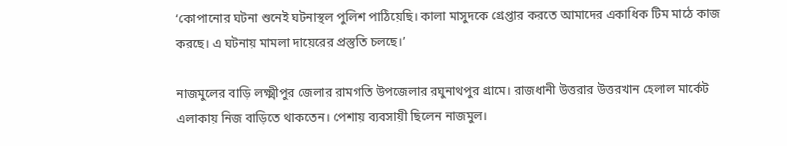‘কোপানোর ঘটনা শুনেই ঘটনাস্থল পুলিশ পাঠিয়েছি। কালা মাসুদকে গ্রেপ্তার করতে আমাদের একাধিক টিম মাঠে কাজ করছে। এ ঘটনায় মামলা দায়েরের প্রস্তুতি চলছে।’

নাজমুলের বাড়ি লক্ষ্মীপুর জেলার রামগতি উপজেলার রঘুনাথপুর গ্রামে। রাজধানী উত্তরার উত্তরখান হেলাল মার্কেট এলাকায় নিজ বাড়িতে থাকতেন। পেশায় ব্যবসায়ী ছিলেন নাজমুল।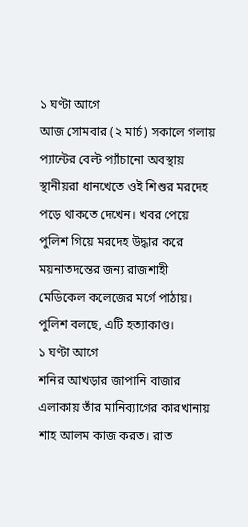১ ঘণ্টা আগে
আজ সোমবার (২ মার্চ) সকালে গলায় প্যান্টের বেল্ট প্যাঁচানো অবস্থায় স্থানীয়রা ধানখেতে ওই শিশুর মরদেহ পড়ে থাকতে দেখেন। খবর পেয়ে পুলিশ গিয়ে মরদেহ উদ্ধার করে ময়নাতদন্তের জন্য রাজশাহী মেডিকেল কলেজের মর্গে পাঠায়। পুলিশ বলছে, এটি হত্যাকাণ্ড।
১ ঘণ্টা আগে
শনির আখড়ার জাপানি বাজার এলাকায় তাঁর মানিব্যাগের কারখানায় শাহ আলম কাজ করত। রাত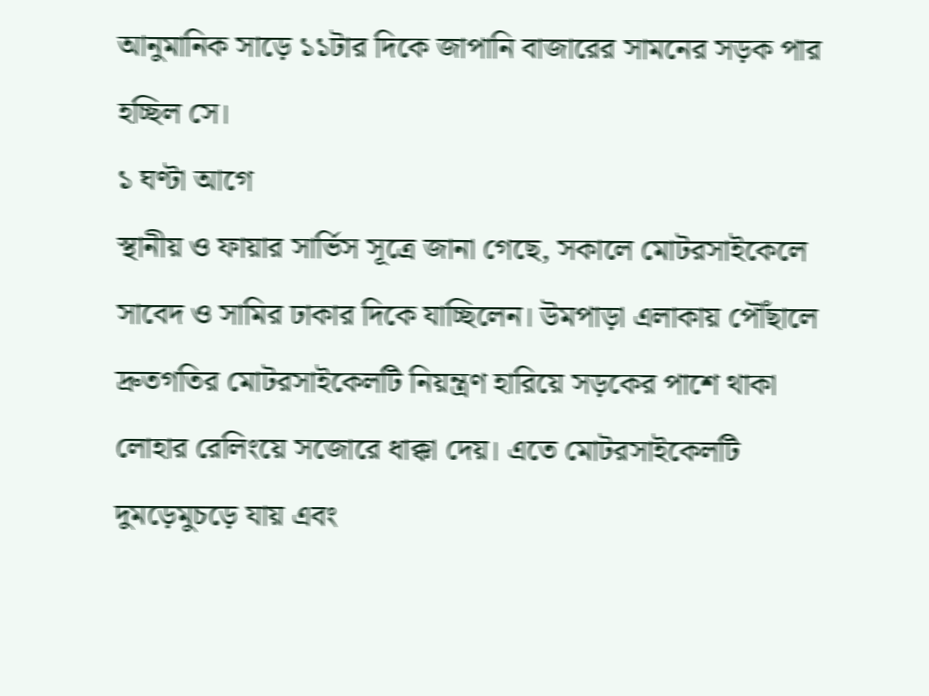আনুমানিক সাড়ে ১১টার দিকে জাপানি বাজারের সামনের সড়ক পার হচ্ছিল সে।
১ ঘণ্টা আগে
স্থানীয় ও ফায়ার সার্ভিস সূত্রে জানা গেছে, সকালে মোটরসাইকেলে সাবেদ ও সামির ঢাকার দিকে যাচ্ছিলেন। উমপাড়া এলাকায় পৌঁছালে দ্রুতগতির মোটরসাইকেলটি নিয়ন্ত্রণ হারিয়ে সড়কের পাশে থাকা লোহার রেলিংয়ে সজোরে ধাক্কা দেয়। এতে মোটরসাইকেলটি দুমড়েমুচড়ে যায় এবং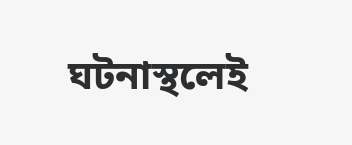ঘটনাস্থলেই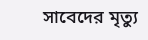সাবেদের মৃত্যু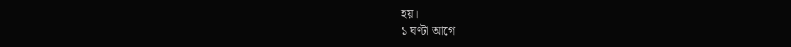হয়।
১ ঘণ্টা আগে